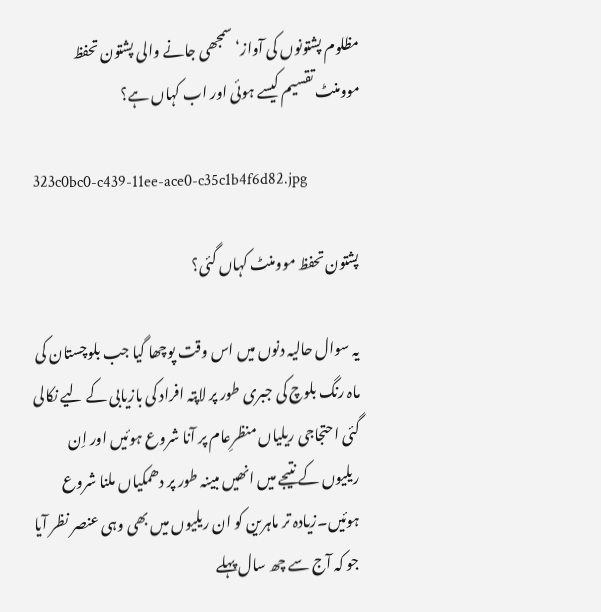مظلوم پشتونوں کی آواز‘ سمجھی جانے والی پشتون تحفظ موومنٹ تقسیم کیسے ہوئی اور اب کہاں ہے؟

323c0bc0-c439-11ee-ace0-c35c1b4f6d82.jpg

پشتون تحفظ موومنٹ کہاں گئی؟

یہ سوال حالیہ دنوں میں اس وقت پوچھا گیا جب بلوچستان کی ماہ رنگ بلوچ کی جبری طور پر لاپتہ افراد کی بازیابی کے لیے نکالی گئی احتجاجی ریلیاں منظرِعام پر آنا شروع ہوئیں اور اِن ریلیوں کے نتیجے میں انھیں مبینہ طور پر دھمکیاں ملنا شروع ہوئیں۔زیادہ تر ماہرین کو ان ریلیوں میں بھی وہی عنصر نظر آیا جو کہ آج سے چھ سال پہلے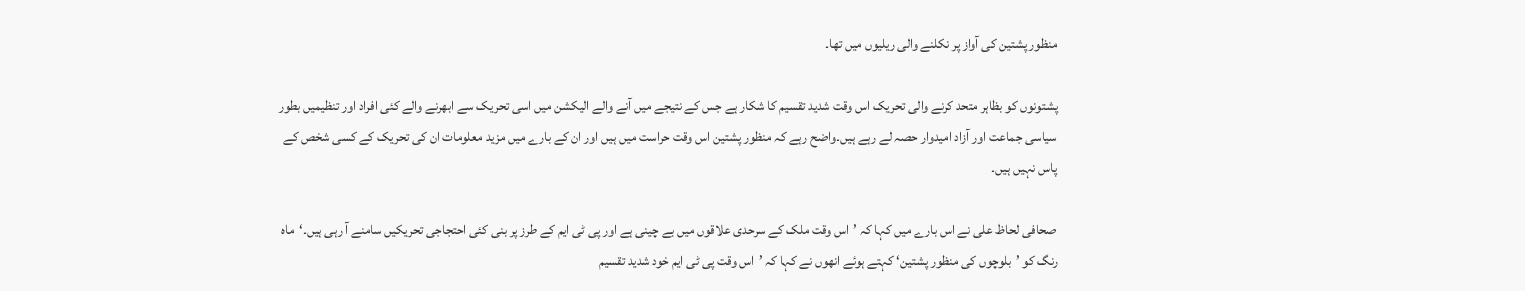منظور پشتین کی آواز پر نکلنے والی ریلیوں میں تھا۔

پشتونوں کو بظاہر متحد کرنے والی تحریک اس وقت شدید تقسیم کا شکار ہے جس کے نتیجے میں آنے والے الیکشن میں اسی تحریک سے ابھرنے والے کئی افراد اور تنظیمیں بطور سیاسی جماعت اور آزاد امیدوار حصہ لے رہے ہیں۔واضح رہے کہ منظور پشتین اس وقت حراست میں ہیں اور ان کے بارے میں مزید معلومات ان کی تحریک کے کسی شخص کے پاس نہیں ہیں۔

صحافی لحاظ علی نے اس بارے میں کہا کہ ’اس وقت ملک کے سرحدی علاقوں میں بے چینی ہے اور پی ٹی ایم کے طرز پر بنی کئی احتجاجی تحریکیں سامنے آ رہی ہیں۔‘ماہ رنگ کو ’بلوچوں کی منظور پشتین‘ کہتے ہوئے انھوں نے کہا کہ ’اس وقت پی ٹی ایم خود شدید تقسیم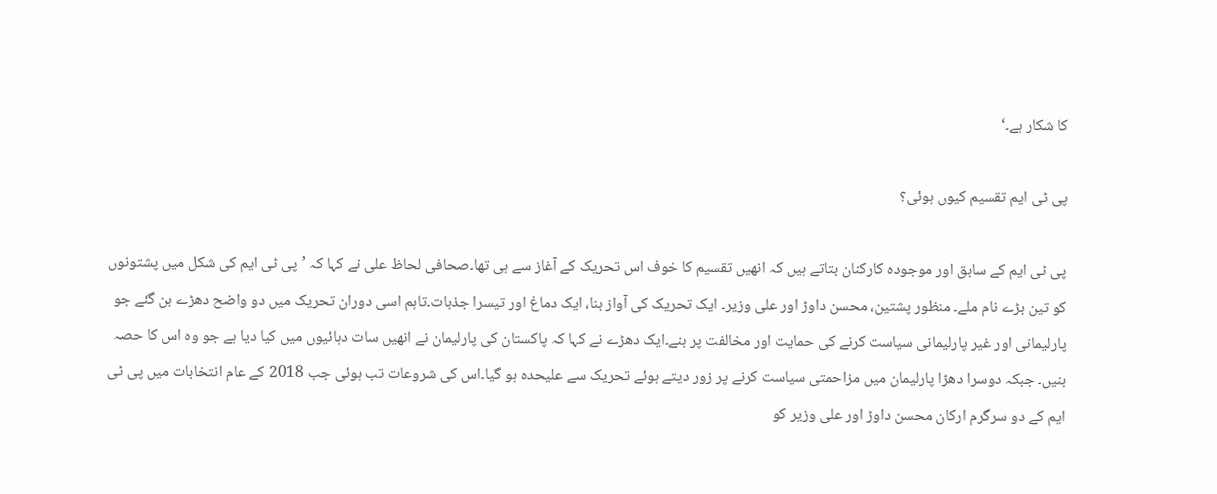کا شکار ہے۔‘

پی ٹی ایم تقسیم کیوں ہوئی؟

پی ٹی ایم کے سابق اور موجودہ کارکنان بتاتے ہیں کہ انھیں تقسیم کا خوف اس تحریک کے آغاز سے ہی تھا۔صحافی لحاظ علی نے کہا کہ ’پی ٹی ایم کی شکل میں پشتونوں کو تین بڑے نام ملے۔ منظور پشتین، محسن داوڑ اور علی وزیر۔ ایک تحریک کی آواز بنا، ایک دماغ اور تیسرا جذبات۔تاہم اسی دوران تحریک میں دو واضح دھڑے بن گئے جو پارلیمانی اور غیر پارلیمانی سیاست کرنے کی حمایت اور مخالفت پر بنے۔ایک دھڑے نے کہا کہ پاکستان کی پارلیمان نے انھیں سات دہائیوں میں کیا دیا ہے جو وہ اس کا حصہ بنیں۔ جبکہ دوسرا دھڑا پارلیمان میں مزاحمتی سیاست کرنے پر زور دیتے ہوئے تحریک سے علیحدہ ہو گیا۔اس کی شروعات تب ہوئی جب 2018 کے عام انتخابات میں پی ٹی ایم کے دو سرگرم ارکان محسن داوڑ اور علی وزیر کو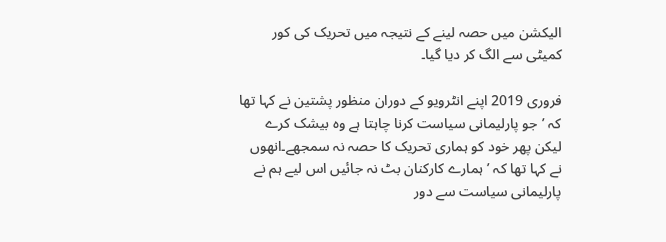الیکشن میں حصہ لینے کے نتیجہ میں تحریک کی کور کمیٹی سے الگ کر دیا گیا۔

فروری 2019 اپنے انٹرویو کے دوران منظور پشتین نے کہا تھا کہ ’جو پارلیمانی سیاست کرنا چاہتا ہے وہ بیشک کرے لیکن پھر خود کو ہماری تحریک کا حصہ نہ سمجھے۔انھوں نے کہا تھا کہ ’ہمارے کارکنان بٹ نہ جائیں اس لیے ہم نے پارلیمانی سیاست سے دور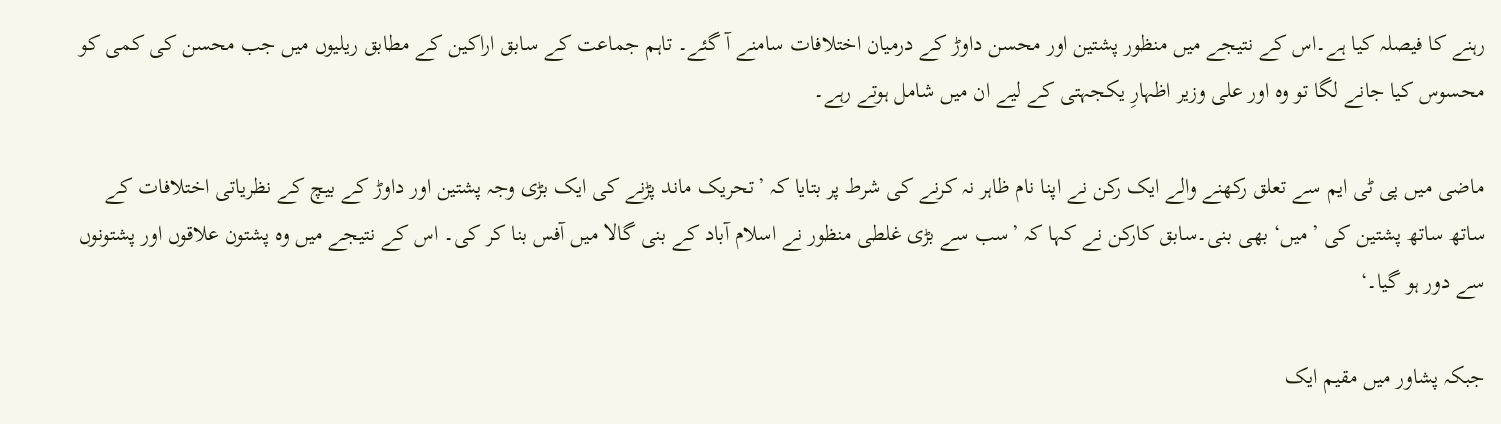رہنے کا فیصلہ کیا ہے۔اس کے نتیجے میں منظور پشتین اور محسن داوڑ کے درمیان اختلافات سامنے آ گئے۔ تاہم جماعت کے سابق اراکین کے مطابق ریلیوں میں جب محسن کی کمی کو محسوس کیا جانے لگا تو وہ اور علی وزیر اظہارِ یکجہتی کے لیے ان میں شامل ہوتے رہے۔

ماضی میں پی ٹی ایم سے تعلق رکھنے والے ایک رکن نے اپنا نام ظاہر نہ کرنے کی شرط پر بتایا کہ ’تحریک ماند پڑنے کی ایک بڑی وجہ پشتین اور داوڑ کے بیچ کے نظریاتی اختلافات کے ساتھ ساتھ پشتین کی ’میں‘ بھی بنی۔سابق کارکن نے کہا کہ ’سب سے بڑی غلطی منظور نے اسلام آباد کے بنی گالا میں آفس بنا کر کی۔ اس کے نتیجے میں وہ پشتون علاقوں اور پشتونوں سے دور ہو گیا۔‘

جبکہ پشاور میں مقیم ایک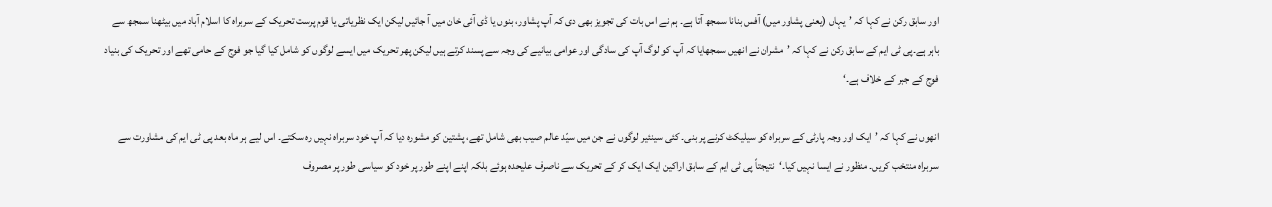اور سابق رکن نے کہا کہ ’یہاں (یعنی پشاور میں) آفس بنانا سمجھ آتا ہے۔ ہم نے اس بات کی تجویز بھی دی کہ آپ پشاور، بنوں یا ڈی آئی خان میں آ جائیں لیکن ایک نظریاتی یا قوم پرست تحریک کے سربراہ کا اسلام آباد میں بیٹھنا سمجھ سے باہر ہے۔پی ٹی ایم کے سابق رکن نے کہا کہ ’مشران نے انھیں سمجھایا کہ آپ کو لوگ آپ کی سادگی اور عوامی بیانیے کی وجہ سے پسند کرتے ہیں لیکن پھر تحریک میں ایسے لوگوں کو شامل کیا گیا جو فوج کے حامی تھے اور تحریک کی بنیاد فوج کے جبر کے خلاف ہے۔‘

انھوں نے کہا کہ ’ایک اور وجہ پارٹی کے سربراہ کو سیلیکٹ کرنے پر بنی۔ کئی سینئیر لوگوں نے جن میں سیّد عالم صیب بھی شامل تھے، پشتین کو مشورہ دیا کہ آپ خود سربراہ نہیں رہ سکتے۔ اس لیے ہر ماہ بعد پی ٹی ایم کی مشاورت سے سربراہ منتخب کریں۔ منظور نے ایسا نہیں کیا۔‘نتیجتاً پی ٹی ایم کے سابق اراکین ایک ایک کر کے تحریک سے ناصرف علیحدہ ہوئے بلکہ اپنے اپنے طور پر خود کو سیاسی طور پر مصروف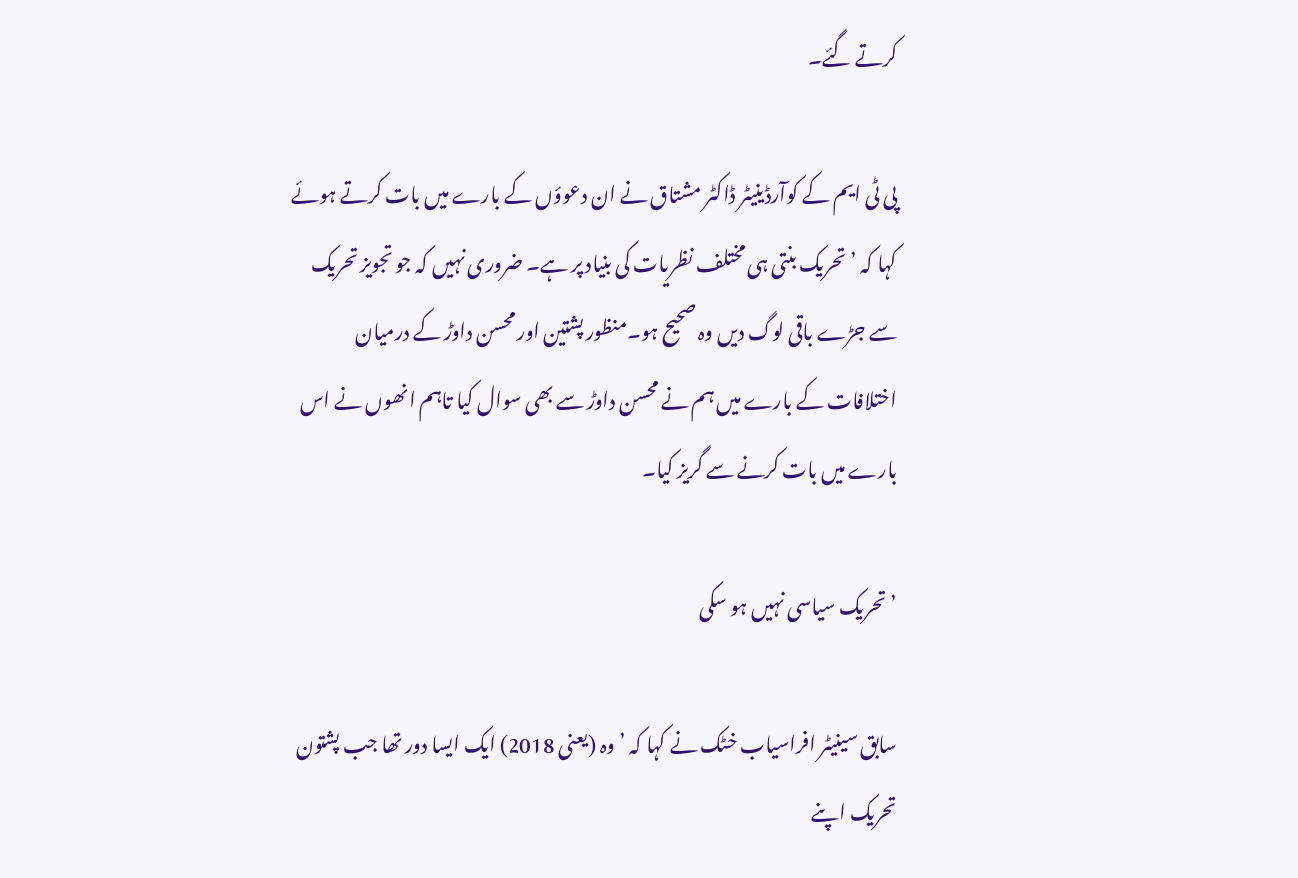کرتے گئے۔

پی ٹی ایم کے کوآرڈینیٹر ڈاکٹر مشتاق نے ان دعوؤں کے بارے میں بات کرتے ہوئے کہا کہ ’تحریک بنتی ہی مختلف نظریات کی بنیاد پر ہے۔ ضروری نہیں کہ جو تجویز تحریک سے جڑے باقی لوگ دیں وہ صحیح ہو۔منظور پشتین اور محسن داوڑ کے درمیان اختلافات کے بارے میں ہم نے محسن داوڑ سے بھی سوال کیا تاہم انھوں نے اس بارے میں بات کرنے سے گریز کیا۔

’تحریک سیاسی نہیں ہو سکی

سابق سینیٹر افراسیاب خٹک نے کہا کہ ’وہ (یعنی 2018) ایک ایسا دور تھا جب پشتون تحریک اپنے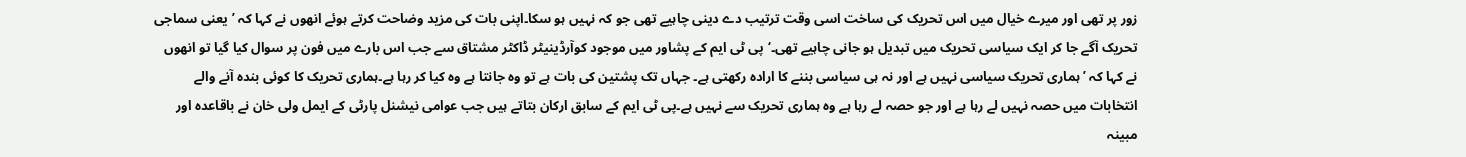زور پر تھی اور میرے خیال میں اس تحریک کی ساخت اسی وقت ترتیب دے دینی چاہیے تھی جو کہ نہیں ہو سکا۔اپنی بات کی مزید وضاحت کرتے ہوئے انھوں نے کہا کہ ’یعنی سماجی تحریک آگے جا کر ایک سیاسی تحریک میں تبدیل ہو جانی چاہیے تھی۔‘پی ٹی ایم کے پشاور میں موجود کوآرڈینیٹر ڈاکٹر مشتاق سے جب اس بارے میں فون پر سوال کیا گیا تو انھوں نے کہا کہ ’ہماری تحریک سیاسی نہیں ہے اور نہ ہی سیاسی بننے کا ارادہ رکھتی ہے۔ جہاں تک پشتین کی بات ہے تو وہ جانتا ہے وہ کیا کر رہا ہے۔ہماری تحریک کا کوئی بندہ آنے والے انتخابات میں حصہ نہیں لے رہا ہے اور جو حصہ لے رہا ہے وہ ہماری تحریک سے نہیں ہے۔پی ٹی ایم کے سابق ارکان بتاتے ہیں جب عوامی نیشنل پارٹی کے ایمل ولی خان نے باقاعدہ اور مبینہ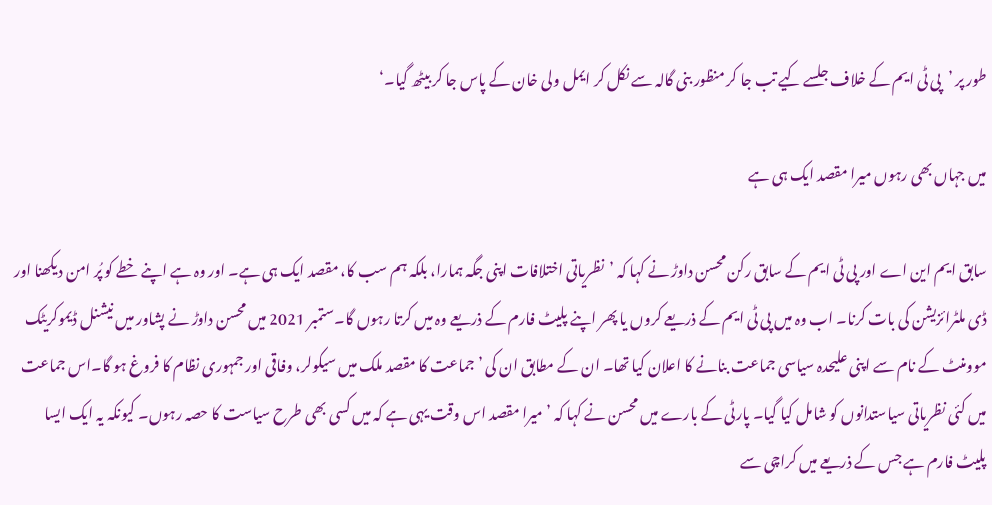طور پر ’پی ٹی ایم کے خلاف جلسے کیے تب جا کر منظور بنی گالہ سے نکل کر ایمل ولی خان کے پاس جا کر بیٹھ گیا۔‘

میں جہاں بھی رہوں میرا مقصد ایک ہی ہے

سابق ایم این اے اور پی ٹی ایم کے سابق رکن محسن داوڑ نے کہا کہ ’نظریاتی اختلافات اپنی جگہ ہمارا، بلکہ ہم سب کا، مقصد ایک ہی ہے۔ اور وہ ہے اپنے خطے کو پُر امن دیکھنا اور ڈی ملٹرائزیشن کی بات کرنا۔ اب وہ میں پی ٹی ایم کے ذریعے کروں یا پھر اپنے پلیٹ فارم کے ذریعے وہ میں کرتا رہوں گا۔ستمبر 2021 میں محسن داوڑ نے پشاور میں نیشنل ڈیموکریٹک موومنٹ کے نام سے اپنی علیحدہ سیاسی جماعت بنانے کا اعلان کیا تھا۔ ان کے مطابق ان کی ’جماعت کا مقصد ملک میں سیکولر، وفاقی اور جمہوری نظام کا فروغ ہو گا۔اس جماعت میں کئی نظریاتی سیاستدانوں کو شامل کیا گیا۔ پارٹی کے بارے میں محسن نے کہا کہ ’میرا مقصد اس وقت یہی ہے کہ میں کسی بھی طرح سیاست کا حصہ رہوں۔ کیونکہ یہ ایک ایسا پلیٹ فارم ہے جس کے ذریعے میں کراچی سے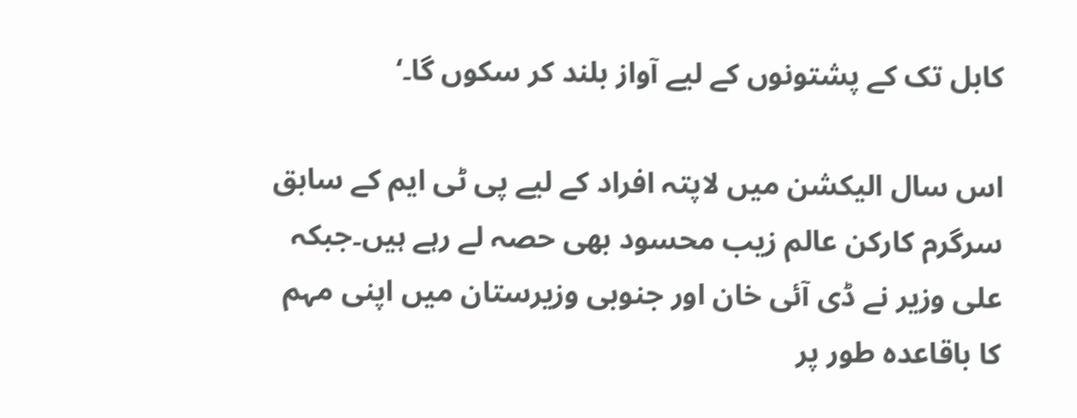کابل تک کے پشتونوں کے لیے آواز بلند کر سکوں گا۔‘

اس سال الیکشن میں لاپتہ افراد کے لیے پی ٹی ایم کے سابق سرگرم کارکن عالم زیب محسود بھی حصہ لے رہے ہیں۔جبکہ علی وزیر نے ڈی آئی خان اور جنوبی وزیرستان میں اپنی مہم کا باقاعدہ طور پر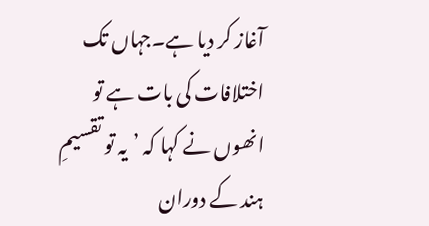آغاز کر دیا ہے۔جہاں تک اختلافات کی بات ہے تو انھوں نے کہا کہ ’یہ تو تقسیمِ ہند کے دوران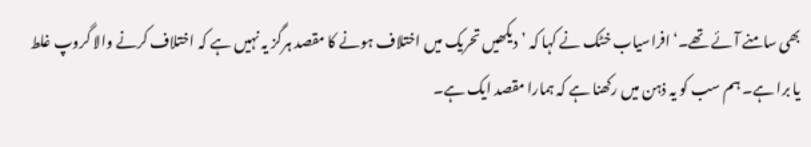بھی سامنے آئے تھے۔‘افراسیاب خٹک نے کہا کہ ’دیکھیں تحریک میں اختلاف ہونے کا مقصد ہرگز یہ نہیں ہے کہ اختلاف کرنے والا گروپ غلط یا برا ہے۔ ہم سب کو یہ ذہن میں رکھنا ہے کہ ہمارا مقصد ایک ہے۔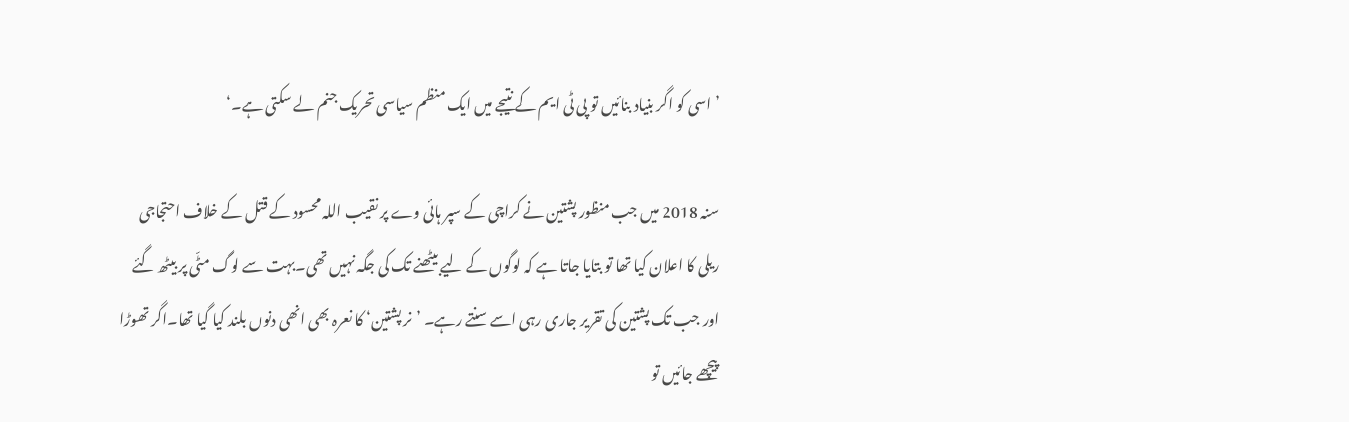’اسی کو اگر بنیاد بنائیں تو پی ٹی ایم کے نتیجے میں ایک منظم سیاسی تحریک جنم لے سکتی ہے۔‘

سنہ 2018 میں جب منظور پشتین نے کراچی کے سپر ہائی وے پر نقیب اللہ محسود کے قتل کے خلاف احتجاجی ریلی کا اعلان کیا تھا تو بتایا جاتا ہے کہ لوگوں کے لیے بیٹھنے تک کی جگہ نہیں تھی۔بہت سے لوگ مٹّی پر بیٹھ گئے اور جب تک پشتین کی تقریر جاری رہی اسے سنتے رہے۔ ’نر پشتین‘ کا نعرہ بھی انھی دنوں بلند کیا گیا تھا۔اگر تھوڑا پیچھے جائیں تو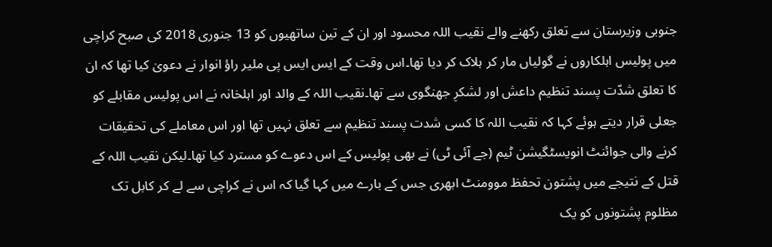جنوبی وزیرستان سے تعلق رکھنے والے نقیب اللہ محسود اور ان کے تین ساتھیوں کو 13 جنوری 2018 کی صبح کراچی میں پولیس اہلکاروں نے گولیاں مار کر ہلاک کر دیا تھا۔اس وقت کے ایس ایس پی ملیر راؤ انوار نے دعویٰ کیا تھا کہ ان کا تعلق شدّت پسند تنظیم داعش اور لشکرِ جھنگوی سے تھا۔نقیب اللہ کے والد اور اہلخانہ نے اس پولیس مقابلے کو جعلی قرار دیتے ہوئے کہا کہ نقیب اللہ کا کسی شدت پسند تنظیم سے تعلق نہیں تھا اور اس معاملے کی تحقیقات کرنے والی جوائنٹ انویسٹگیشن ٹیم (جے آئی ٹی) نے بھی پولیس کے اس دعوے کو مسترد کیا تھا۔لیکن نقیب اللہ کے قتل کے نتیجے میں پشتون تحفظ موومنٹ ابھری جس کے بارے میں کہا گیا کہ اس نے کراچی سے لے کر کابل تک مظلوم پشتونوں کو یک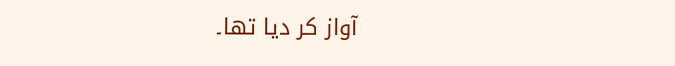آواز کر دیا تھا۔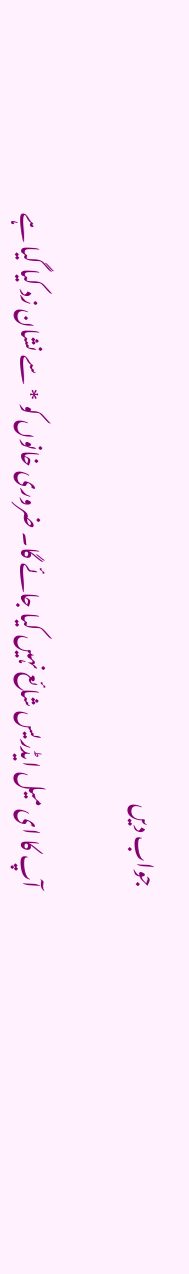جواب دیں

آپ کا ای میل ایڈریس شائع نہیں کیا جائے گا۔ ضروری خانوں کو * سے نشان زد کیا گیا ہے